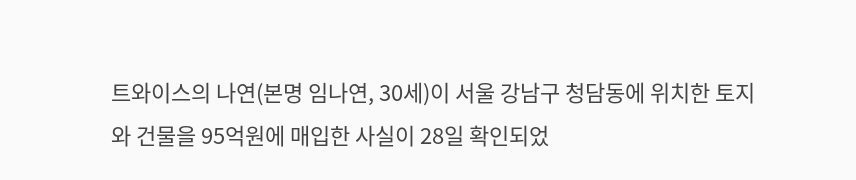트와이스의 나연(본명 임나연, 30세)이 서울 강남구 청담동에 위치한 토지와 건물을 95억원에 매입한 사실이 28일 확인되었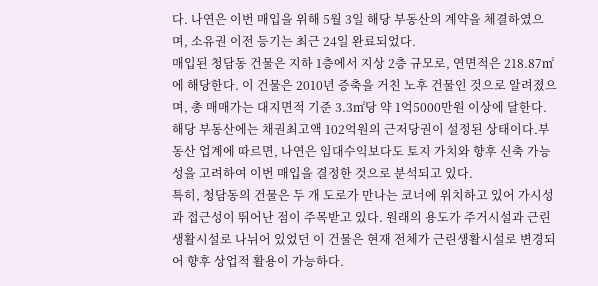다. 나연은 이번 매입을 위해 5월 3일 해당 부동산의 계약을 체결하였으며, 소유권 이전 등기는 최근 24일 완료되었다.
매입된 청담동 건물은 지하 1층에서 지상 2층 규모로, 연면적은 218.87㎡에 해당한다. 이 건물은 2010년 증축을 거친 노후 건물인 것으로 알려졌으며, 총 매매가는 대지면적 기준 3.3㎡당 약 1억5000만원 이상에 달한다.
해당 부동산에는 채권최고액 102억원의 근저당권이 설정된 상태이다.부동산 업계에 따르면, 나연은 임대수익보다도 토지 가치와 향후 신축 가능성을 고려하여 이번 매입을 결정한 것으로 분석되고 있다.
특히, 청담동의 건물은 두 개 도로가 만나는 코너에 위치하고 있어 가시성과 접근성이 뛰어난 점이 주목받고 있다. 원래의 용도가 주거시설과 근린생활시설로 나뉘어 있었던 이 건물은 현재 전체가 근린생활시설로 변경되어 향후 상업적 활용이 가능하다.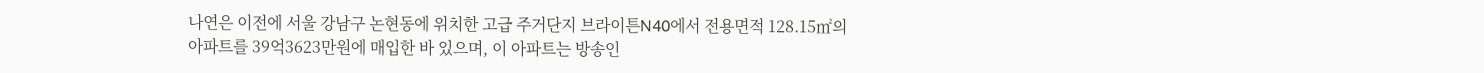나연은 이전에 서울 강남구 논현동에 위치한 고급 주거단지 브라이튼N40에서 전용면적 128.15㎡의 아파트를 39억3623만원에 매입한 바 있으며, 이 아파트는 방송인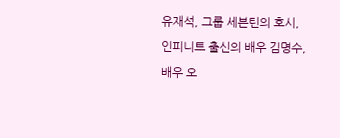유재석, 그룹 세븐틴의 호시, 인피니트 출신의 배우 김명수, 배우 오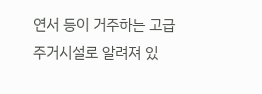연서 등이 거주하는 고급 주거시설로 알려져 있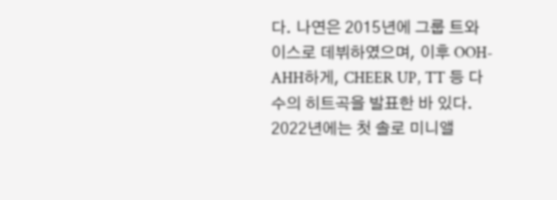다. 나연은 2015년에 그룹 트와이스로 데뷔하였으며, 이후 OOH-AHH하게, CHEER UP, TT 등 다수의 히트곡을 발표한 바 있다. 2022년에는 첫 솔로 미니앨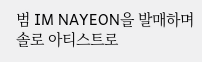범 IM NAYEON을 발매하며 솔로 아티스트로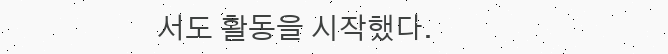서도 활동을 시작했다.